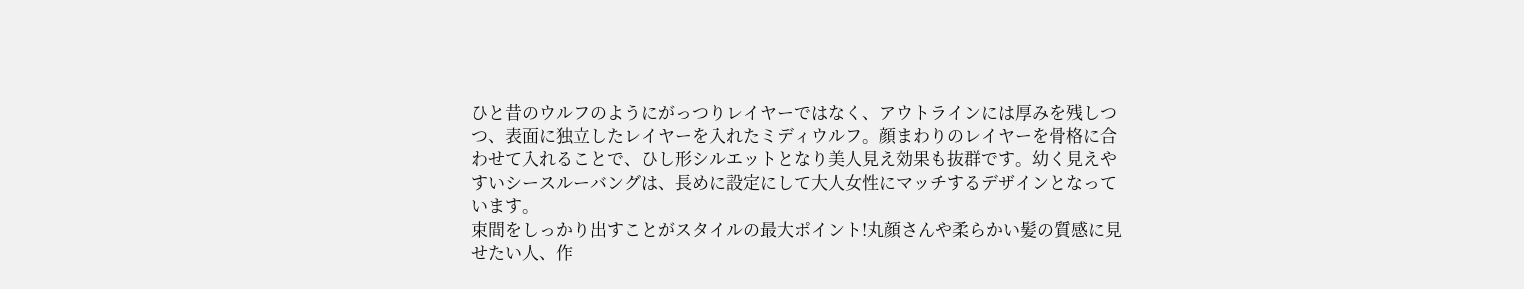ひと昔のウルフのようにがっつりレイヤーではなく、アウトラインには厚みを残しつつ、表面に独立したレイヤーを入れたミディウルフ。顔まわりのレイヤーを骨格に合わせて入れることで、ひし形シルエットとなり美人見え効果も抜群です。幼く見えやすいシースルーバングは、長めに設定にして大人女性にマッチするデザインとなっています。
束間をしっかり出すことがスタイルの最大ポイント!丸顔さんや柔らかい髪の質感に見せたい人、作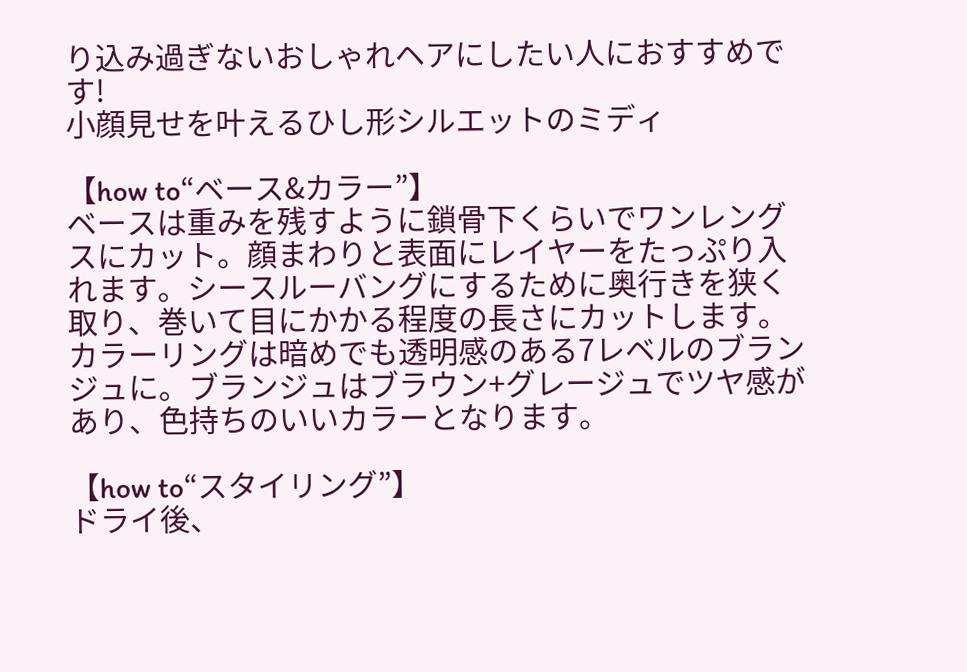り込み過ぎないおしゃれヘアにしたい人におすすめです!
小顔見せを叶えるひし形シルエットのミディ

【how to“ベース&カラー”】
ベースは重みを残すように鎖骨下くらいでワンレングスにカット。顔まわりと表面にレイヤーをたっぷり入れます。シースルーバングにするために奥行きを狭く取り、巻いて目にかかる程度の長さにカットします。カラーリングは暗めでも透明感のある7レベルのブランジュに。ブランジュはブラウン+グレージュでツヤ感があり、色持ちのいいカラーとなります。

【how to“スタイリング”】
ドライ後、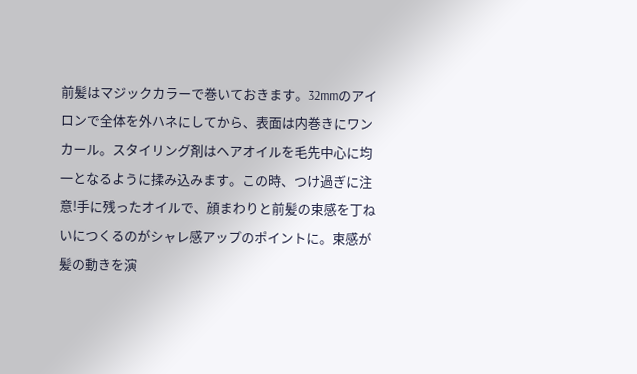前髪はマジックカラーで巻いておきます。32mmのアイロンで全体を外ハネにしてから、表面は内巻きにワンカール。スタイリング剤はヘアオイルを毛先中心に均一となるように揉み込みます。この時、つけ過ぎに注意!手に残ったオイルで、顔まわりと前髪の束感を丁ねいにつくるのがシャレ感アップのポイントに。束感が髪の動きを演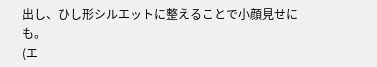出し、ひし形シルエットに整えることで小顔見せにも。
(エ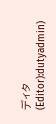ディタ(Editor):dutyadmin)